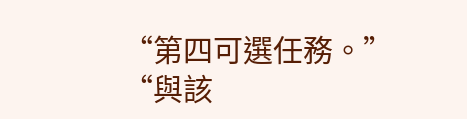“第四可選任務。”
“與該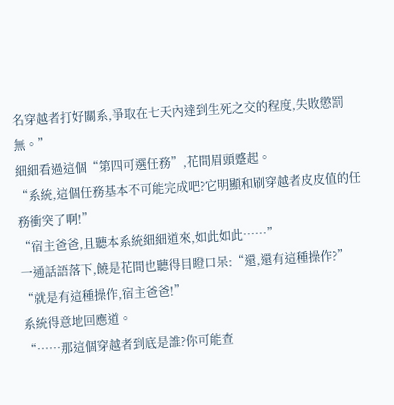名穿越者打好關系,爭取在七天內達到生死之交的程度,失敗懲罰無。”
細細看過這個“第四可選任務”,花間眉頭蹙起。
“系統,這個任務基本不可能完成吧?它明顯和刷穿越者皮皮值的任務衝突了啊!”
“宿主爸爸,且聽本系統細細道來,如此如此……”
一通話語落下,饒是花間也聽得目瞪口呆:“還,還有這種操作?”
“就是有這種操作,宿主爸爸!”
系統得意地回應道。
“……那這個穿越者到底是誰?你可能查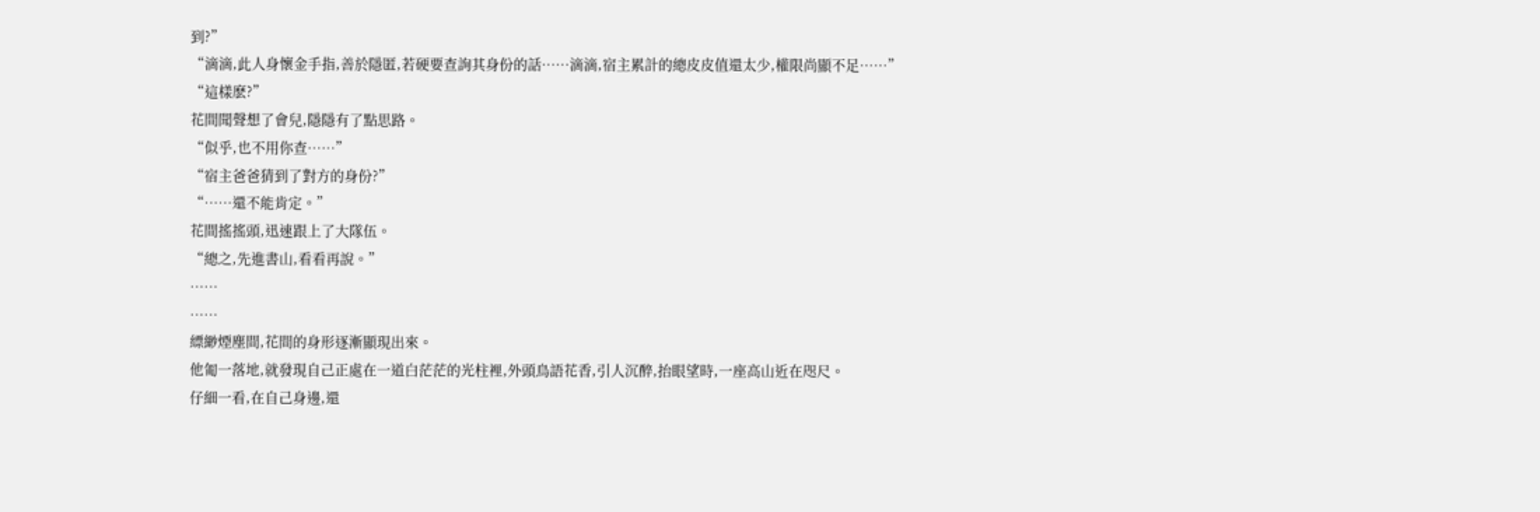到?”
“滴滴,此人身懷金手指,善於隱匿,若硬要查詢其身份的話……滴滴,宿主累計的總皮皮值還太少,權限尚顯不足……”
“這樣麽?”
花間聞聲想了會兒,隱隱有了點思路。
“似乎,也不用你查……”
“宿主爸爸猜到了對方的身份?”
“……還不能肯定。”
花間搖搖頭,迅速跟上了大隊伍。
“總之,先進書山,看看再說。”
……
……
縹緲煙塵間,花間的身形逐漸顯現出來。
他匍一落地,就發現自己正處在一道白茫茫的光柱裡,外頭鳥語花香,引人沉醉,抬眼望時,一座高山近在咫尺。
仔細一看,在自己身邊,還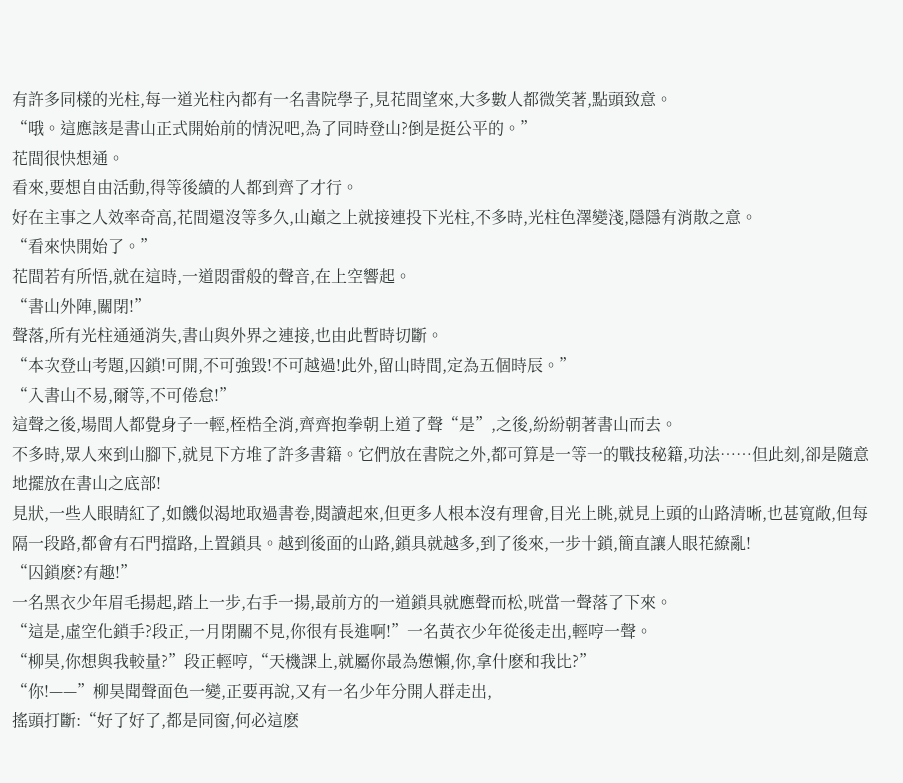有許多同樣的光柱,每一道光柱內都有一名書院學子,見花間望來,大多數人都微笑著,點頭致意。
“哦。這應該是書山正式開始前的情況吧,為了同時登山?倒是挺公平的。”
花間很快想通。
看來,要想自由活動,得等後續的人都到齊了才行。
好在主事之人效率奇高,花間還沒等多久,山巔之上就接連投下光柱,不多時,光柱色澤變淺,隱隱有消散之意。
“看來快開始了。”
花間若有所悟,就在這時,一道悶雷般的聲音,在上空響起。
“書山外陣,關閉!”
聲落,所有光柱通通消失,書山與外界之連接,也由此暫時切斷。
“本次登山考題,囚鎖!可開,不可強毀!不可越過!此外,留山時間,定為五個時辰。”
“入書山不易,爾等,不可倦怠!”
這聲之後,場間人都覺身子一輕,桎梏全消,齊齊抱拳朝上道了聲“是”,之後,紛紛朝著書山而去。
不多時,眾人來到山腳下,就見下方堆了許多書籍。它們放在書院之外,都可算是一等一的戰技秘籍,功法……但此刻,卻是隨意地擺放在書山之底部!
見狀,一些人眼睛紅了,如饑似渴地取過書卷,閱讀起來,但更多人根本沒有理會,目光上眺,就見上頭的山路清晰,也甚寬敞,但每隔一段路,都會有石門擋路,上置鎖具。越到後面的山路,鎖具就越多,到了後來,一步十鎖,簡直讓人眼花繚亂!
“囚鎖麽?有趣!”
一名黑衣少年眉毛揚起,踏上一步,右手一揚,最前方的一道鎖具就應聲而松,咣當一聲落了下來。
“這是,虛空化鎖手?段正,一月閉關不見,你很有長進啊!”一名黃衣少年從後走出,輕哼一聲。
“柳昊,你想與我較量?”段正輕哼,“天機課上,就屬你最為憊懶,你,拿什麽和我比?”
“你!——”柳昊聞聲面色一變,正要再說,又有一名少年分開人群走出,
搖頭打斷:“好了好了,都是同窗,何必這麽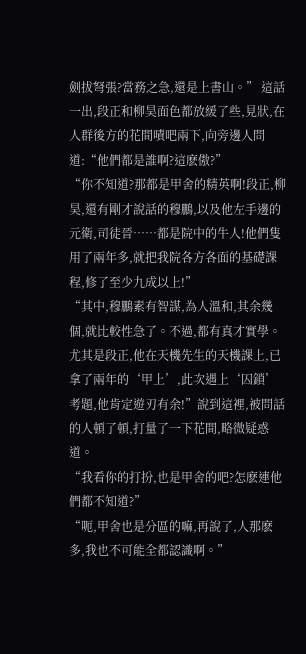劍拔弩張?當務之急,還是上書山。” 這話一出,段正和柳昊面色都放緩了些,見狀,在人群後方的花間嘖吧兩下,向旁邊人問道:“他們都是誰啊?這麽傲?”
“你不知道?那都是甲舍的精英啊!段正,柳昊,還有剛才說話的穆鵬,以及他左手邊的元衛,司徒晉……都是院中的牛人!他們隻用了兩年多,就把我院各方各面的基礎課程,修了至少九成以上!”
“其中,穆鵬素有智謀,為人溫和,其余幾個,就比較性急了。不過,都有真才實學。尤其是段正,他在天機先生的天機課上,已拿了兩年的‘甲上’,此次遇上‘囚鎖’考題,他肯定遊刃有余!”說到這裡,被問話的人頓了頓,打量了一下花間,略微疑惑道。
“我看你的打扮,也是甲舍的吧?怎麽連他們都不知道?”
“呃,甲舍也是分區的嘛,再說了,人那麽多,我也不可能全都認識啊。”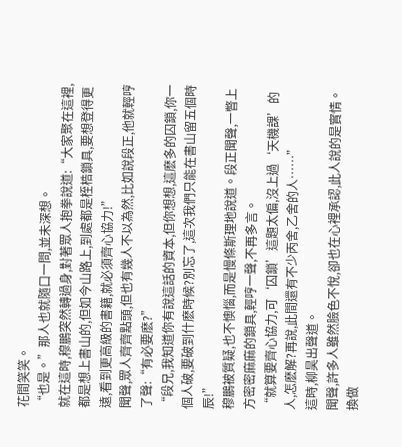花間笑笑。
“也是。”那人也就隨口一問,並未深想。
就在這時,穆鵬突然轉過身,對著眾人抱拳說道:“大家聚在這裡,都是想上書山的,但如今山路上,到處都是桎梏鎖具,要想登得更遠,看到更高級的書籍,就必須齊心協力!”
聞聲,眾人齊齊點頭,但也有幾人不以為然,比如說段正,他就輕哼了聲:“有必要麽?”
“段兄,我知道你有說這話的資本,但你想想,這麽多的囚鎖,你一個人破,要破到什麽時候?別忘了,這次我們只能在書山留五個時辰!”
穆鵬被質疑,也不懊惱,而是慢條斯理地說道。段正聞聲,一瞥上方密密麻麻的鎖具,輕哼一聲,不再多言。
“就算要齊心協力,可‘囚鎖’這題太偏,沒上過‘天機課’的人,怎麽解?再說,此間還有不少丙舍,乙舍的人……”
這時,柳昊出聲道。
聞聲,許多人雖然臉色不悅,卻也在心裡承認,此人說的是實情。
換做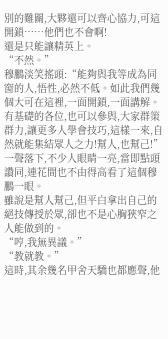別的難關,大夥還可以齊心協力,可這開鎖……他們也不會啊!
還是只能讓精英上。
“不然。”
穆鵬淡笑搖頭:“能夠與我等成為同窗的人,悟性,必然不低。如此我們幾個大可在這裡,一面開鎖,一面講解。有基礎的各位,也可以參與,大家群策群力,讓更多人學會技巧,這樣一來,自然就能集結眾人之力!幫人,也幫己!”
一聲落下,不少人眼睛一亮,當即點頭讚同,連花間也不由得高看了這個穆鵬一眼。
雖說是幫人幫己,但平白拿出自己的絕技傳授於眾,卻也不是心胸狹窄之人能做到的。
“哼,我無異議。”
“教就教。”
這時,其余幾名甲舍天驕也都應聲,他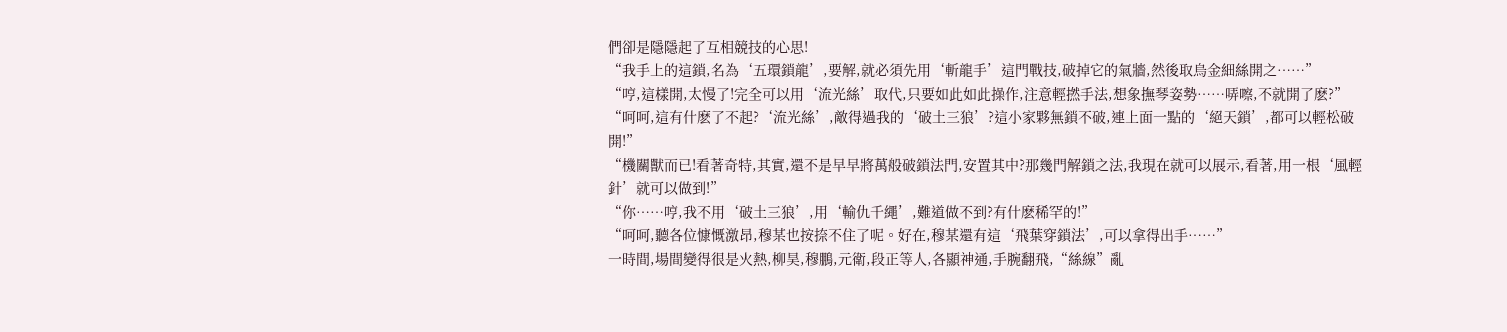們卻是隱隱起了互相競技的心思!
“我手上的這鎖,名為‘五環鎖龍’,要解,就必須先用‘斬龍手’這門戰技,破掉它的氣牆,然後取烏金細絲開之……”
“哼,這樣開,太慢了!完全可以用‘流光絲’取代,只要如此如此操作,注意輕撚手法,想象撫琴姿勢……哢嚓,不就開了麽?”
“呵呵,這有什麽了不起?‘流光絲’,敵得過我的‘破土三狼’?這小家夥無鎖不破,連上面一點的‘絕天鎖’,都可以輕松破開!”
“機關獸而已!看著奇特,其實,還不是早早將萬般破鎖法門,安置其中?那幾門解鎖之法,我現在就可以展示,看著,用一根‘風輕針’就可以做到!”
“你……哼,我不用‘破土三狼’,用‘輸仇千繩’,難道做不到?有什麽稀罕的!”
“呵呵,聽各位慷慨激昂,穆某也按捺不住了呢。好在,穆某還有這‘飛葉穿鎖法’,可以拿得出手……”
一時間,場間變得很是火熱,柳昊,穆鵬,元衛,段正等人,各顯神通,手腕翻飛,“絲線”亂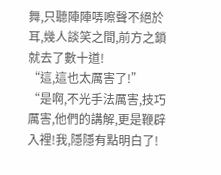舞,只聽陣陣哢嚓聲不絕於耳,幾人談笑之間,前方之鎖就去了數十道!
“這,這也太厲害了!”
“是啊,不光手法厲害,技巧厲害,他們的講解,更是鞭辟入裡!我,隱隱有點明白了!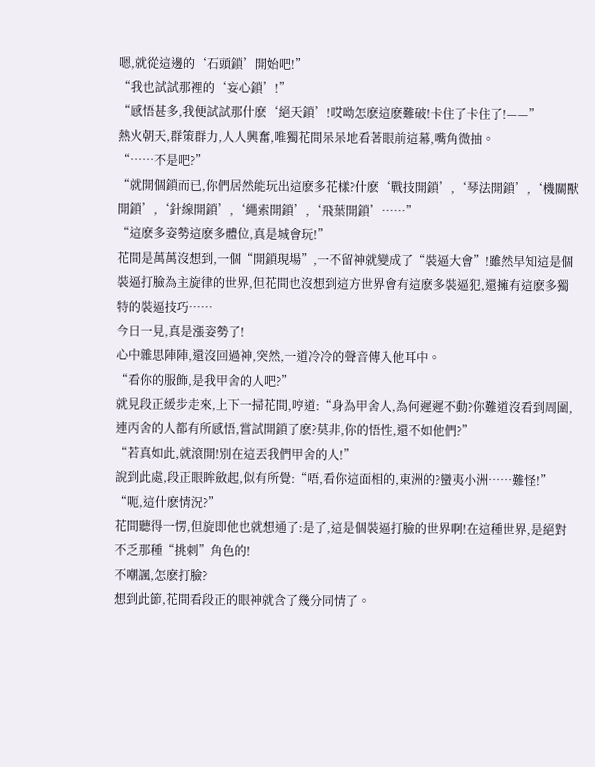嗯,就從這邊的‘石頭鎖’開始吧!”
“我也試試那裡的‘妄心鎖’!”
“感悟甚多,我便試試那什麽‘絕天鎖’!哎呦怎麽這麽難破!卡住了卡住了!——”
熱火朝天,群策群力,人人興奮,唯獨花間呆呆地看著眼前這幕,嘴角微抽。
“……不是吧?”
“就開個鎖而已,你們居然能玩出這麽多花樣?什麽‘戰技開鎖’,‘琴法開鎖’,‘機關獸開鎖’,‘針線開鎖’,‘繩索開鎖’,‘飛葉開鎖’……”
“這麽多姿勢這麽多體位,真是城會玩!”
花間是萬萬沒想到,一個“開鎖現場”,一不留神就變成了“裝逼大會”!雖然早知這是個裝逼打臉為主旋律的世界,但花間也沒想到這方世界會有這麽多裝逼犯,還擁有這麽多獨特的裝逼技巧……
今日一見,真是漲姿勢了!
心中雜思陣陣,還沒回過神,突然,一道冷冷的聲音傳入他耳中。
“看你的服飾,是我甲舍的人吧?”
就見段正緩步走來,上下一掃花間,哼道:“身為甲舍人,為何遲遲不動?你難道沒看到周圍,連丙舍的人都有所感悟,嘗試開鎖了麽?莫非,你的悟性,還不如他們?”
“若真如此,就滾開!別在這丟我們甲舍的人!”
說到此處,段正眼眸斂起,似有所覺:“唔,看你這面相的,東洲的?蠻夷小洲……難怪!”
“呃,這什麽情況?”
花間聽得一愣,但旋即他也就想通了:是了,這是個裝逼打臉的世界啊!在這種世界,是絕對不乏那種“挑刺”角色的!
不嘲諷,怎麽打臉?
想到此節,花間看段正的眼神就含了幾分同情了。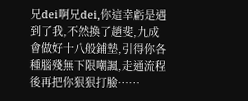兄dei啊兄dei,你這幸虧是遇到了我,不然換了趙斐,九成會做好十八般鋪墊,引得你各種腦殘無下限嘲諷,走通流程後再把你狠狠打臉……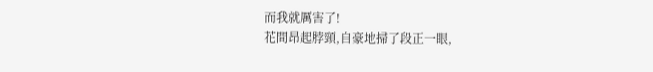而我就厲害了!
花間昂起脖頸,自豪地掃了段正一眼,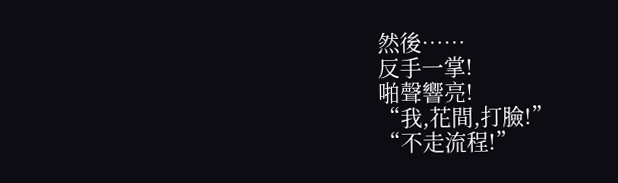然後……
反手一掌!
啪聲響亮!
“我,花間,打臉!”
“不走流程!”